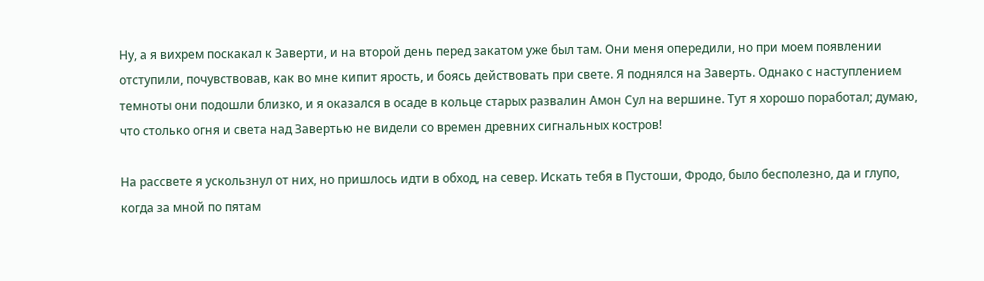Ну, а я вихрем поскакал к Заверти, и на второй день перед закатом уже был там. Они меня опередили, но при моем появлении отступили, почувствовав, как во мне кипит ярость, и боясь действовать при свете. Я поднялся на Заверть. Однако с наступлением темноты они подошли близко, и я оказался в осаде в кольце старых развалин Амон Сул на вершине. Тут я хорошо поработал; думаю, что столько огня и света над Завертью не видели со времен древних сигнальных костров!

На рассвете я ускользнул от них, но пришлось идти в обход, на север. Искать тебя в Пустоши, Фродо, было бесполезно, да и глупо, когда за мной по пятам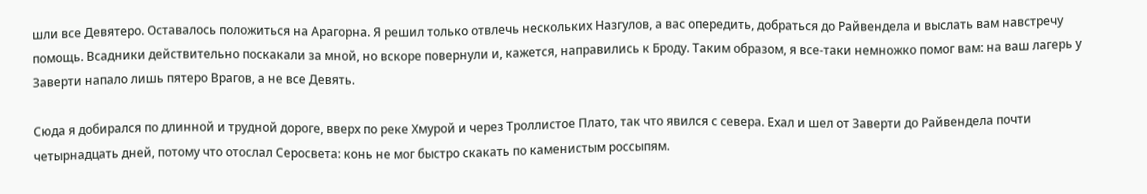шли все Девятеро. Оставалось положиться на Арагорна. Я решил только отвлечь нескольких Назгулов, а вас опередить, добраться до Райвендела и выслать вам навстречу помощь. Всадники действительно поскакали за мной, но вскоре повернули и, кажется, направились к Броду. Таким образом, я все-таки немножко помог вам: на ваш лагерь у Заверти напало лишь пятеро Врагов, а не все Девять.

Сюда я добирался по длинной и трудной дороге, вверх по реке Хмурой и через Троллистое Плато, так что явился с севера. Ехал и шел от Заверти до Райвендела почти четырнадцать дней, потому что отослал Серосвета: конь не мог быстро скакать по каменистым россыпям.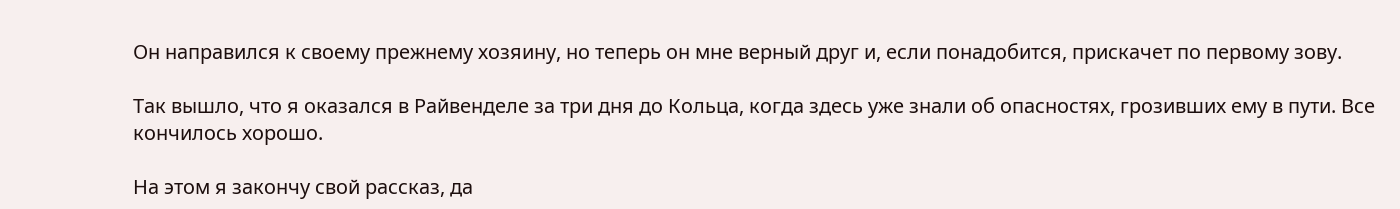Он направился к своему прежнему хозяину, но теперь он мне верный друг и, если понадобится, прискачет по первому зову.

Так вышло, что я оказался в Райвенделе за три дня до Кольца, когда здесь уже знали об опасностях, грозивших ему в пути. Все кончилось хорошо.

На этом я закончу свой рассказ, да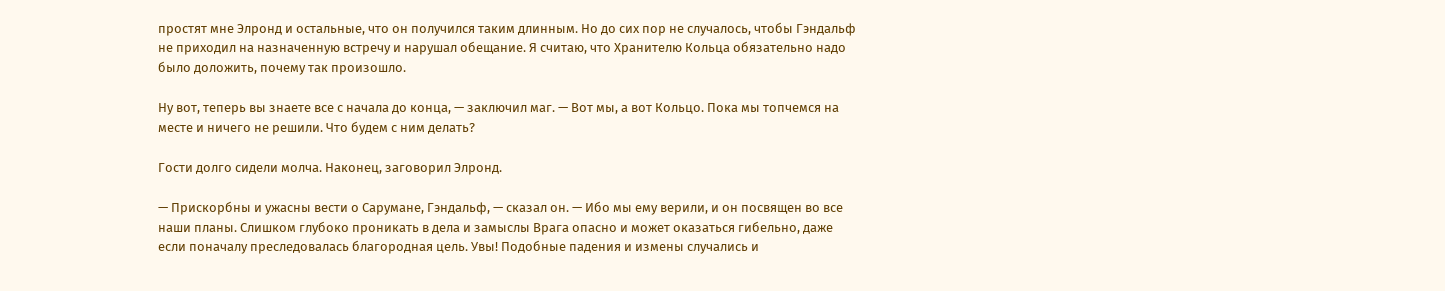простят мне Элронд и остальные, что он получился таким длинным. Но до сих пор не случалось, чтобы Гэндальф не приходил на назначенную встречу и нарушал обещание. Я считаю, что Хранителю Кольца обязательно надо было доложить, почему так произошло.

Ну вот, теперь вы знаете все с начала до конца, — заключил маг. — Вот мы, а вот Кольцо. Пока мы топчемся на месте и ничего не решили. Что будем с ним делать?

Гости долго сидели молча. Наконец, заговорил Элронд.

— Прискорбны и ужасны вести о Сарумане, Гэндальф, — сказал он. — Ибо мы ему верили, и он посвящен во все наши планы. Слишком глубоко проникать в дела и замыслы Врага опасно и может оказаться гибельно, даже если поначалу преследовалась благородная цель. Увы! Подобные падения и измены случались и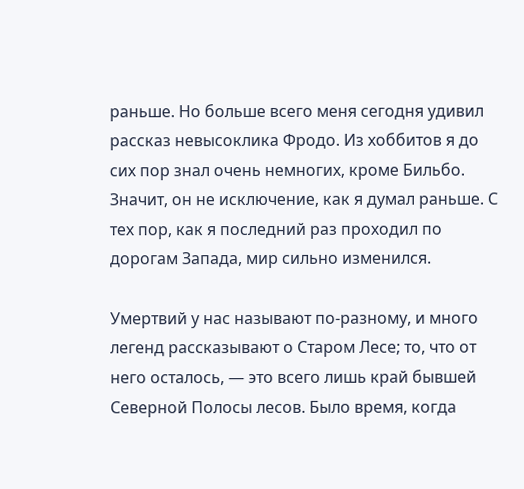раньше. Но больше всего меня сегодня удивил рассказ невысоклика Фродо. Из хоббитов я до сих пор знал очень немногих, кроме Бильбо. Значит, он не исключение, как я думал раньше. С тех пор, как я последний раз проходил по дорогам Запада, мир сильно изменился.

Умертвий у нас называют по-разному, и много легенд рассказывают о Старом Лесе; то, что от него осталось, — это всего лишь край бывшей Северной Полосы лесов. Было время, когда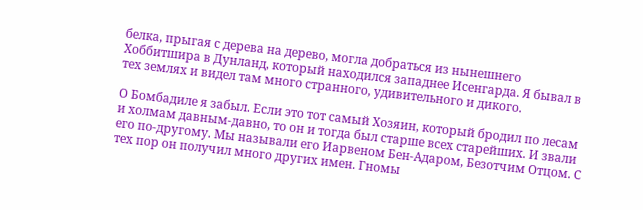белка, прыгая с дерева на дерево, могла добраться из нынешнего Хоббитшира в Дунланд, который находился западнее Исенгарда. Я бывал в тех землях и видел там много странного, удивительного и дикого.

О Бомбадиле я забыл. Если это тот самый Хозяин, который бродил по лесам и холмам давным-давно, то он и тогда был старше всех старейших. И звали его по-другому. Мы называли его Иарвеном Бен-Адаром, Безотчим Отцом. С тех пор он получил много других имен. Гномы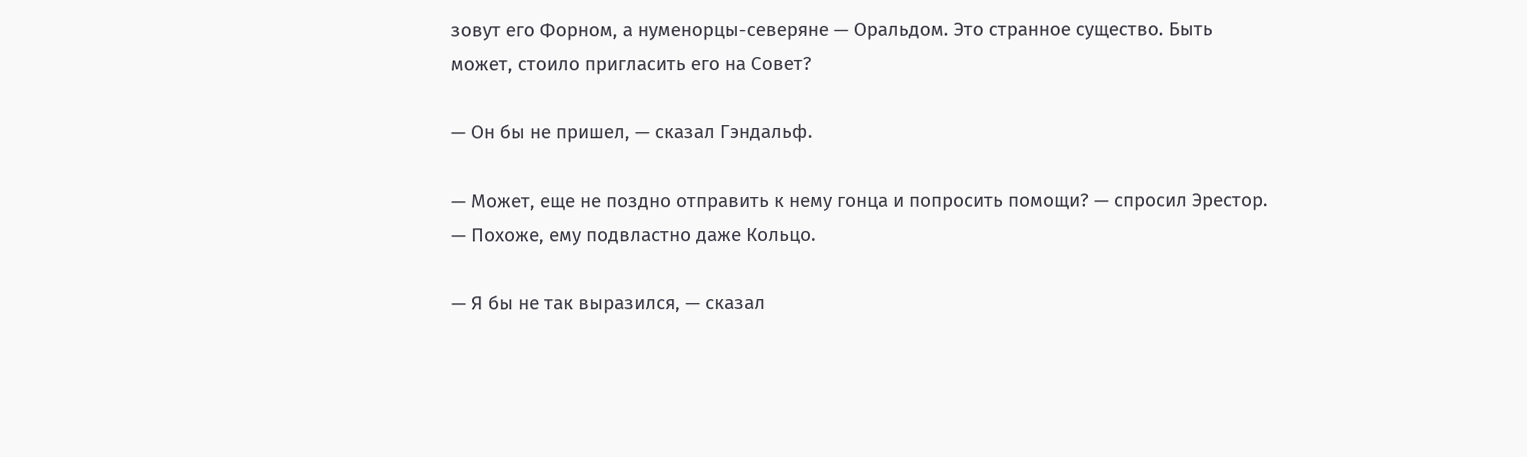зовут его Форном, а нуменорцы-северяне — Оральдом. Это странное существо. Быть может, стоило пригласить его на Совет?

— Он бы не пришел, — сказал Гэндальф.

— Может, еще не поздно отправить к нему гонца и попросить помощи? — спросил Эрестор. — Похоже, ему подвластно даже Кольцо.

— Я бы не так выразился, — сказал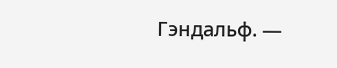Гэндальф. —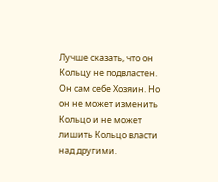Лучше сказать, что он Кольцу не подвластен. Он сам себе Хозяин. Но он не может изменить Кольцо и не может лишить Кольцо власти над другими.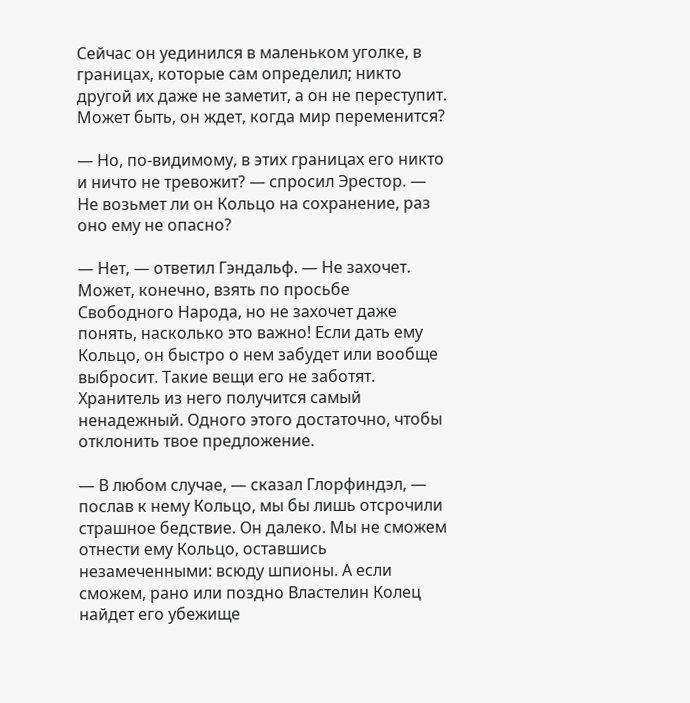Сейчас он уединился в маленьком уголке, в границах, которые сам определил; никто другой их даже не заметит, а он не переступит. Может быть, он ждет, когда мир переменится?

— Но, по-видимому, в этих границах его никто и ничто не тревожит? — спросил Эрестор. — Не возьмет ли он Кольцо на сохранение, раз оно ему не опасно?

— Нет, — ответил Гэндальф. — Не захочет. Может, конечно, взять по просьбе Свободного Народа, но не захочет даже понять, насколько это важно! Если дать ему Кольцо, он быстро о нем забудет или вообще выбросит. Такие вещи его не заботят. Хранитель из него получится самый ненадежный. Одного этого достаточно, чтобы отклонить твое предложение.

— В любом случае, — сказал Глорфиндэл, — послав к нему Кольцо, мы бы лишь отсрочили страшное бедствие. Он далеко. Мы не сможем отнести ему Кольцо, оставшись незамеченными: всюду шпионы. А если сможем, рано или поздно Властелин Колец найдет его убежище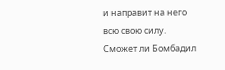и направит на него всю свою силу. Сможет ли Бомбадил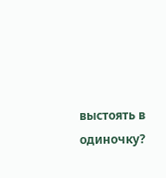выстоять в одиночку?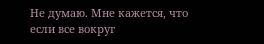Не думаю. Мне кажется, что если все вокруг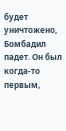будет уничтожено, Бомбадил падет. Он был когда-то первым,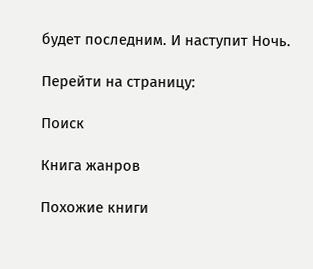будет последним. И наступит Ночь.

Перейти на страницу:

Поиск

Книга жанров

Похожие книги